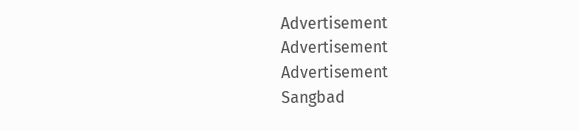Advertisement
Advertisement
Advertisement
Sangbad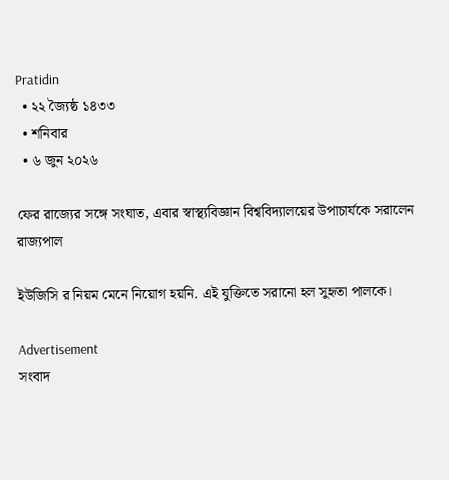Pratidin
  • ২২ জ্যৈষ্ঠ ১৪৩৩
  • শনিবার
  • ৬ জুন ২০২৬

ফের রাজ্যের সঙ্গে সংঘাত, এবার স্বাস্থ্যবিজ্ঞান বিশ্ববিদ্যালয়ের উপাচার্যকে সরালেন রাজ্যপাল

ইউজিসি র নিয়ম মেনে নিয়োগ হয়নি. এই যুক্তিতে সরানো হল সুহৃতা পালকে।

Advertisement
সংবাদ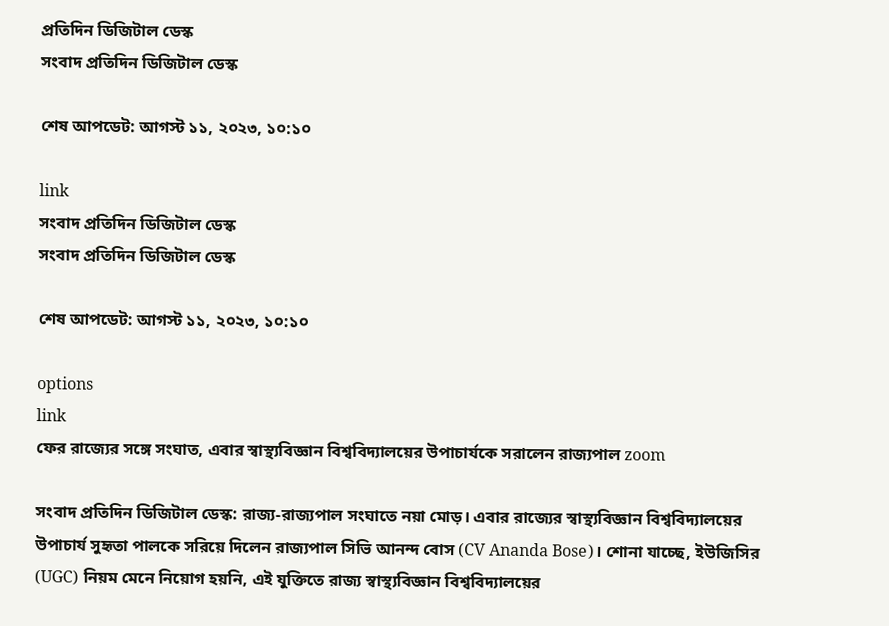প্রতিদিন ডিজিটাল ডেস্ক
সংবাদ প্রতিদিন ডিজিটাল ডেস্ক

শেষ আপডেট: আগস্ট ১১, ২০২৩, ১০:১০

link
সংবাদ প্রতিদিন ডিজিটাল ডেস্ক
সংবাদ প্রতিদিন ডিজিটাল ডেস্ক

শেষ আপডেট: আগস্ট ১১, ২০২৩, ১০:১০

options
link
ফের রাজ্যের সঙ্গে সংঘাত, এবার স্বাস্থ্যবিজ্ঞান বিশ্ববিদ্যালয়ের উপাচার্যকে সরালেন রাজ্যপাল zoom

সংবাদ প্রতিদিন ডিজিটাল ডেস্ক: রাজ্য-রাজ্যপাল সংঘাতে নয়া মোড়। এবার রাজ্যের স্বাস্থ্যবিজ্ঞান বিশ্ববিদ্যালয়ের উপাচার্য সুহৃতা পালকে সরিয়ে দিলেন রাজ্যপাল সিভি আনন্দ বোস (CV Ananda Bose)। শোনা যাচ্ছে, ইউজিসির (UGC) নিয়ম মেনে নিয়োগ হয়নি, এই যুক্তিতে রাজ্য স্বাস্থ্যবিজ্ঞান বিশ্ববিদ্যালয়ের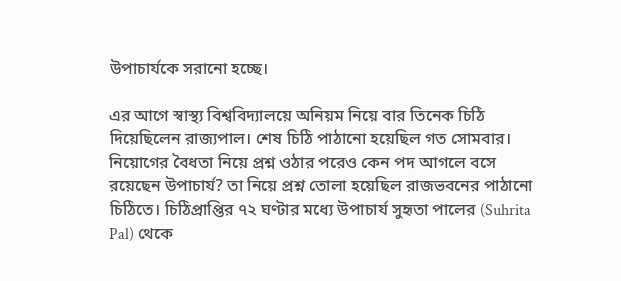উপাচার্যকে সরানো হচ্ছে।

এর আগে স্বাস্থ্য বিশ্ববিদ্যালয়ে অনিয়ম নিয়ে বার তিনেক চিঠি দিয়েছিলেন রাজ্যপাল। শেষ চিঠি পাঠানো হয়েছিল গত সোমবার। নিয়োগের বৈধতা নিয়ে প্রশ্ন ওঠার পরেও কেন পদ আগলে বসে রয়েছেন উপাচার্য? তা নিয়ে প্রশ্ন তোলা হয়েছিল রাজভবনের পাঠানো চিঠিতে। চিঠিপ্রাপ্তির ৭২ ঘণ্টার মধ্যে উপাচার্য সুহৃতা পালের (Suhrita Pal) থেকে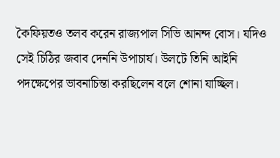কৈফিয়তও তলব করেন রাজ্যপাল সিভি আনন্দ বোস। যদিও সেই চিঠির জবাব দেননি উপাচার্য। উলটে তিনি আইনি পদক্ষেপের ভাবনাচিন্তা করছিলেন বলে শোনা যাচ্ছিল।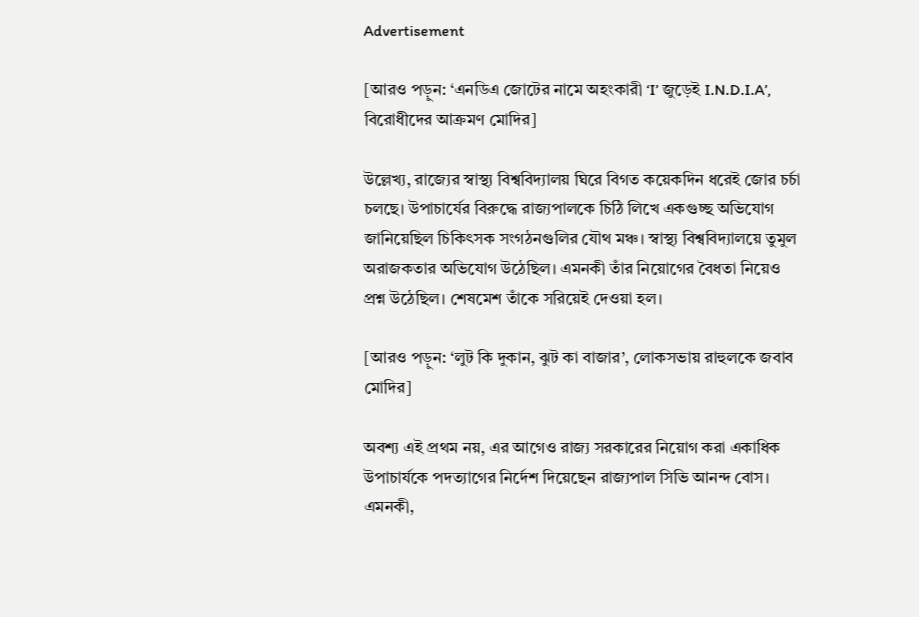Advertisement

[আরও পড়ুন: ‘এনডিএ জোটের নামে অহংকারী ‘I’ জুড়েই I.N.D.I.A’, বিরোধীদের আক্রমণ মোদির]

উল্লেখ্য, রাজ্যের স্বাস্থ্য বিশ্ববিদ্যালয় ঘিরে বিগত কয়েকদিন ধরেই জোর চর্চা চলছে। উপাচার্যের বিরুদ্ধে রাজ্যপালকে চিঠি লিখে একগুচ্ছ অভিযোগ জানিয়েছিল চিকিৎসক সংগঠনগুলির যৌথ মঞ্চ। স্বাস্থ্য বিশ্ববিদ্যালয়ে তুমুল অরাজকতার অভিযোগ উঠেছিল। এমনকী তাঁর নিয়োগের বৈধতা নিয়েও প্রশ্ন উঠেছিল। শেষমেশ তাঁকে সরিয়েই দেওয়া হল।

[আরও পড়ুন: ‘লুট কি দুকান, ঝুট কা বাজার’, লোকসভায় রাহুলকে জবাব মোদির]

অবশ্য এই প্রথম নয়, এর আগেও রাজ্য সরকারের নিয়োগ করা একাধিক উপাচার্যকে পদত্যাগের নির্দেশ দিয়েছেন রাজ্যপাল সিভি আনন্দ বোস। এমনকী,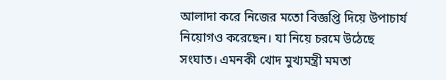আলাদা করে নিজের মতো বিজ্ঞপ্তি দিয়ে উপাচার্য নিয়োগও করেছেন। যা নিয়ে চরমে উঠেছে সংঘাত। এমনকী খোদ মুখ্যমন্ত্রী মমতা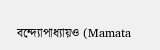বন্দ্যোপাধ্যায়ও (Mamata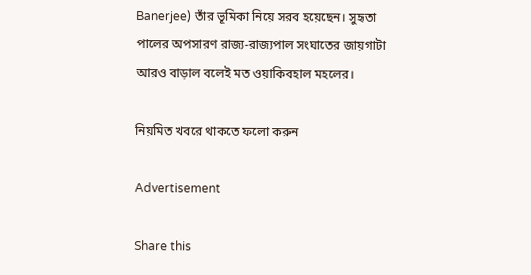Banerjee) তাঁর ভূমিকা নিয়ে সরব হয়েছেন। সুহৃতা পালের অপসারণ রাজ্য-রাজ্যপাল সংঘাতের জায়গাটা আরও বাড়াল বলেই মত ওয়াকিবহাল মহলের।

নিয়মিত খবরে থাকতে ফলো করুন

Advertisement

Share this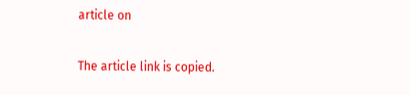article on

The article link is copied.